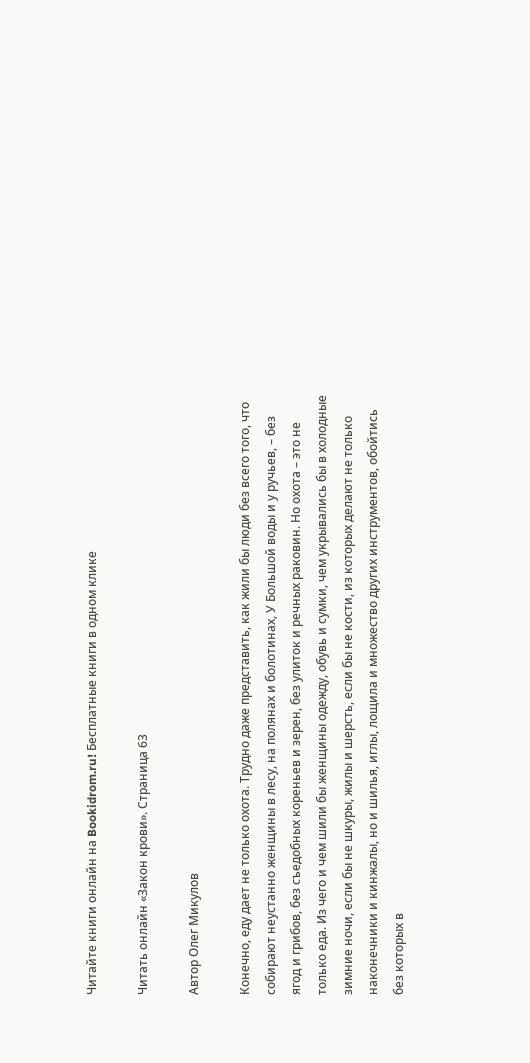Читайте книги онлайн на Bookidrom.ru! Бесплатные книги в одном клике

Читать онлайн «Закон крови». Страница 63

Автор Олег Микулов

Конечно, еду дает не только охота. Трудно даже представить, как жили бы люди без всего того, что собирают неустанно женщины в лесу, на полянах и болотинах, У Большой воды и у ручьев, – без ягод и грибов, без съедобных кореньев и зерен, без улиток и речных раковин. Но охота – это не только еда. Из чего и чем шили бы женщины одежду, обувь и сумки, чем укрывались бы в холодные зимние ночи, если бы не шкуры, жилы и шерсть, если бы не кости, из которых делают не только наконечники и кинжалы, но и шилья, иглы, лощила и множество других инструментов, обойтись без которых в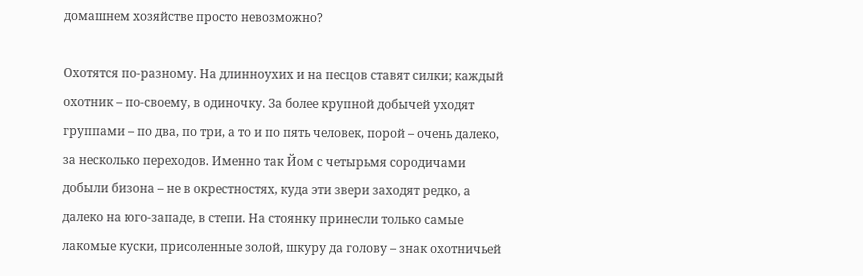домашнем хозяйстве просто невозможно?

Охотятся по-разному. На длинноухих и на песцов ставят силки; каждый охотник – по-своему, в одиночку. За более крупной добычей уходят группами – по два, по три, а то и по пять человек, порой – очень далеко, за несколько переходов. Именно так Йом с четырьмя сородичами добыли бизона – не в окрестностях, куда эти звери заходят редко, а далеко на юго-западе, в степи. На стоянку принесли только самые лакомые куски, присоленные золой, шкуру да голову – знак охотничьей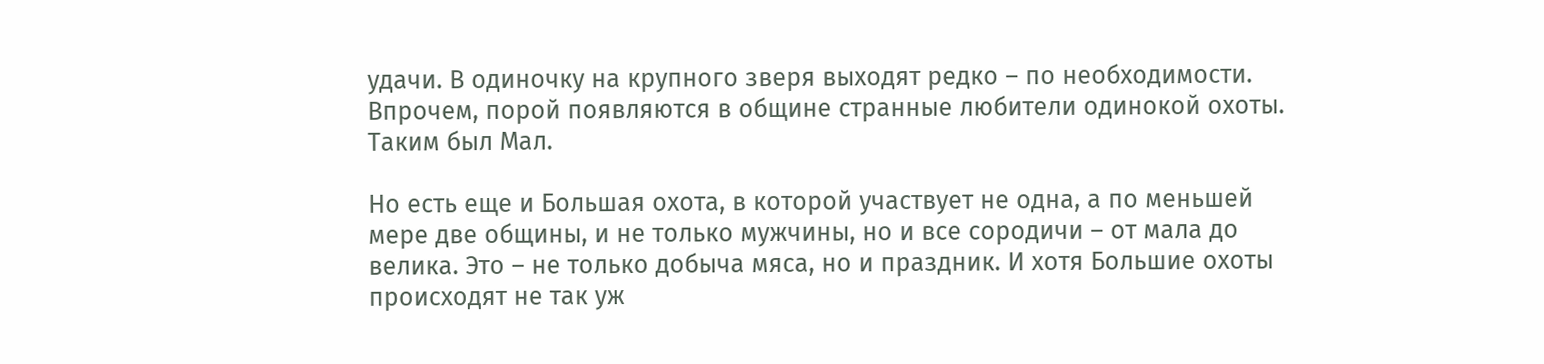удачи. В одиночку на крупного зверя выходят редко – по необходимости. Впрочем, порой появляются в общине странные любители одинокой охоты. Таким был Мал.

Но есть еще и Большая охота, в которой участвует не одна, а по меньшей мере две общины, и не только мужчины, но и все сородичи – от мала до велика. Это – не только добыча мяса, но и праздник. И хотя Большие охоты происходят не так уж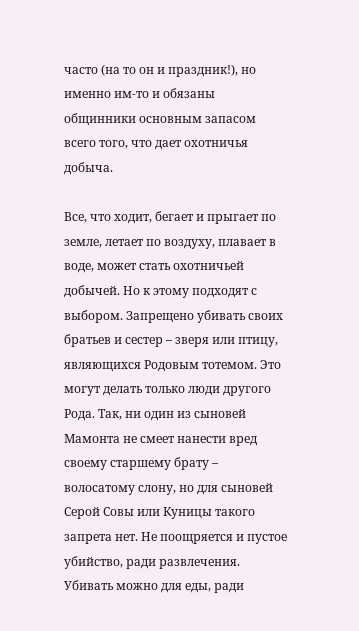часто (на то он и праздник!), но именно им-то и обязаны общинники основным запасом всего того, что дает охотничья добыча.

Все, что ходит, бегает и прыгает по земле, летает по воздуху, плавает в воде, может стать охотничьей добычей. Но к этому подходят с выбором. Запрещено убивать своих братьев и сестер – зверя или птицу, являющихся Родовым тотемом. Это могут делать только люди другого Рода. Так, ни один из сыновей Мамонта не смеет нанести вред своему старшему брату – волосатому слону, но для сыновей Серой Совы или Куницы такого запрета нет. Не поощряется и пустое убийство, ради развлечения. Убивать можно для еды, ради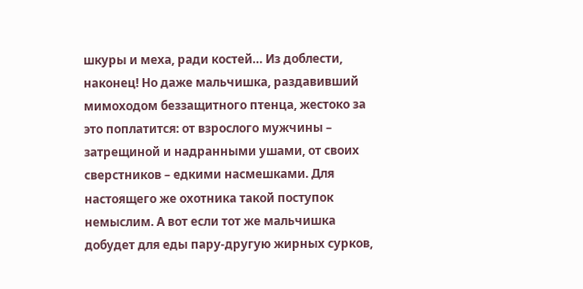шкуры и меха, ради костей… Из доблести, наконец! Но даже мальчишка, раздавивший мимоходом беззащитного птенца, жестоко за это поплатится: от взрослого мужчины – затрещиной и надранными ушами, от своих сверстников – едкими насмешками. Для настоящего же охотника такой поступок немыслим. А вот если тот же мальчишка добудет для еды пару-другую жирных сурков,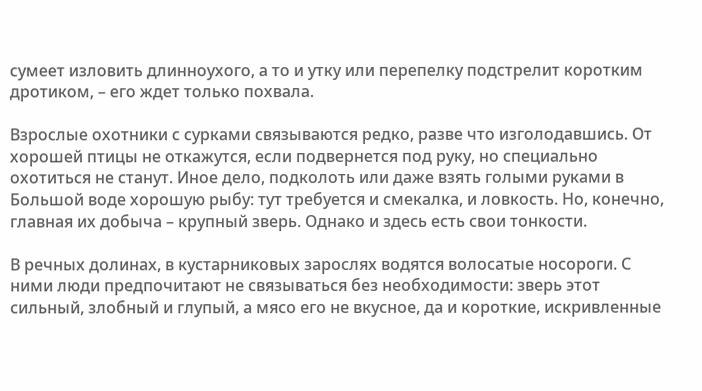сумеет изловить длинноухого, а то и утку или перепелку подстрелит коротким дротиком, – его ждет только похвала.

Взрослые охотники с сурками связываются редко, разве что изголодавшись. От хорошей птицы не откажутся, если подвернется под руку, но специально охотиться не станут. Иное дело, подколоть или даже взять голыми руками в Большой воде хорошую рыбу: тут требуется и смекалка, и ловкость. Но, конечно, главная их добыча – крупный зверь. Однако и здесь есть свои тонкости.

В речных долинах, в кустарниковых зарослях водятся волосатые носороги. С ними люди предпочитают не связываться без необходимости: зверь этот сильный, злобный и глупый, а мясо его не вкусное, да и короткие, искривленные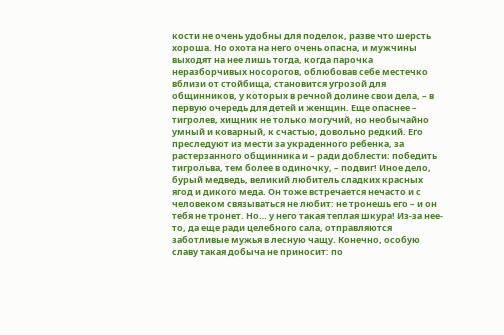кости не очень удобны для поделок, разве что шерсть хороша. Но охота на него очень опасна, и мужчины выходят на нее лишь тогда, когда парочка неразборчивых носорогов, облюбовав себе местечко вблизи от стойбища, становится угрозой для общинников, у которых в речной долине свои дела, – в первую очередь для детей и женщин. Еще опаснее – тигролев, хищник не только могучий, но необычайно умный и коварный, к счастью, довольно редкий. Его преследуют из мести за украденного ребенка, за растерзанного общинника и – ради доблести: победить тигрольва, тем более в одиночку, – подвиг! Иное дело, бурый медведь, великий любитель сладких красных ягод и дикого меда. Он тоже встречается нечасто и с человеком связываться не любит: не тронешь его – и он тебя не тронет. Но… у него такая теплая шкура! Из-за нее-то, да еще ради целебного сала, отправляются заботливые мужья в лесную чащу. Конечно, особую славу такая добыча не приносит: по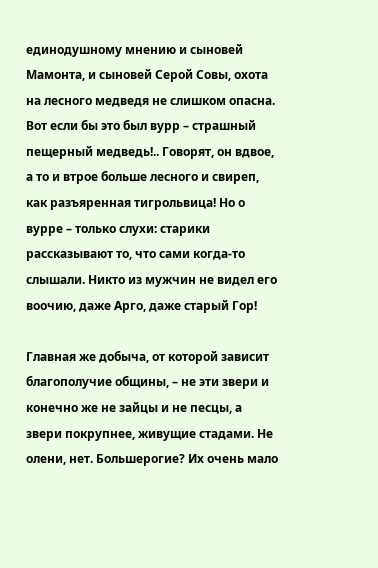единодушному мнению и сыновей Мамонта, и сыновей Серой Совы, охота на лесного медведя не слишком опасна. Вот если бы это был вурр – страшный пещерный медведь!.. Говорят, он вдвое, а то и втрое больше лесного и свиреп, как разъяренная тигрольвица! Но о вурре – только слухи: старики рассказывают то, что сами когда-то слышали. Никто из мужчин не видел его воочию, даже Арго, даже старый Гор!

Главная же добыча, от которой зависит благополучие общины, – не эти звери и конечно же не зайцы и не песцы, а звери покрупнее, живущие стадами. Не олени, нет. Большерогие? Их очень мало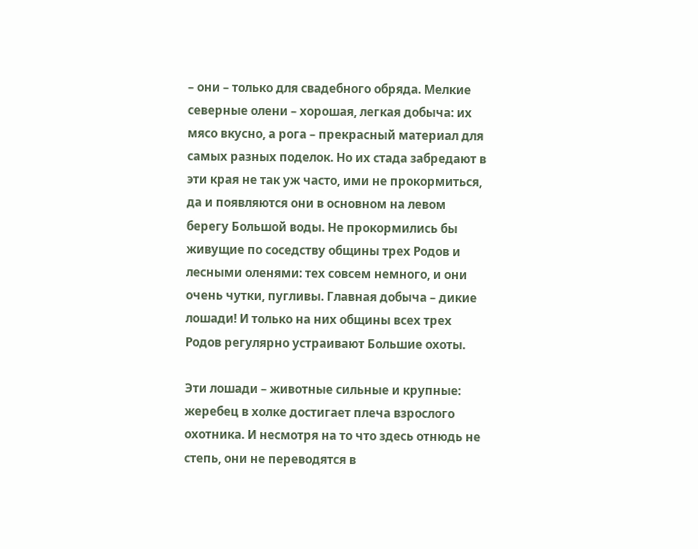– они – только для свадебного обряда. Мелкие северные олени – хорошая, легкая добыча: их мясо вкусно, а рога – прекрасный материал для самых разных поделок. Но их стада забредают в эти края не так уж часто, ими не прокормиться, да и появляются они в основном на левом берегу Большой воды. Не прокормились бы живущие по соседству общины трех Родов и лесными оленями: тех совсем немного, и они очень чутки, пугливы. Главная добыча – дикие лошади! И только на них общины всех трех Родов регулярно устраивают Большие охоты.

Эти лошади – животные сильные и крупные: жеребец в холке достигает плеча взрослого охотника. И несмотря на то что здесь отнюдь не степь, они не переводятся в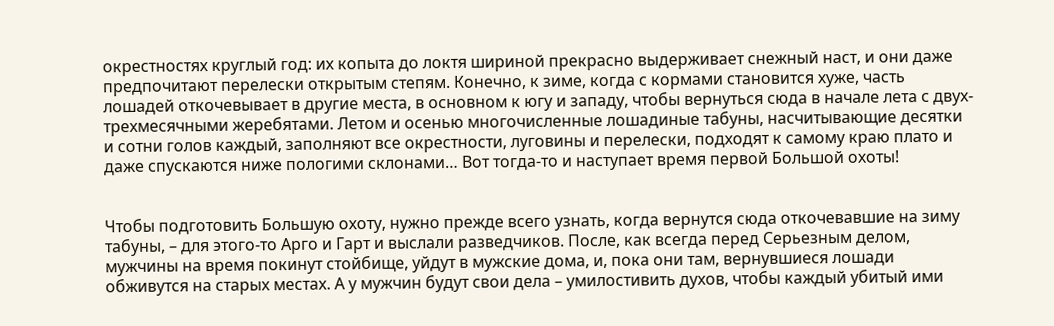окрестностях круглый год: их копыта до локтя шириной прекрасно выдерживает снежный наст, и они даже предпочитают перелески открытым степям. Конечно, к зиме, когда с кормами становится хуже, часть лошадей откочевывает в другие места, в основном к югу и западу, чтобы вернуться сюда в начале лета с двух-трехмесячными жеребятами. Летом и осенью многочисленные лошадиные табуны, насчитывающие десятки и сотни голов каждый, заполняют все окрестности, луговины и перелески, подходят к самому краю плато и даже спускаются ниже пологими склонами… Вот тогда-то и наступает время первой Большой охоты!


Чтобы подготовить Большую охоту, нужно прежде всего узнать, когда вернутся сюда откочевавшие на зиму табуны, – для этого-то Арго и Гарт и выслали разведчиков. После, как всегда перед Серьезным делом, мужчины на время покинут стойбище, уйдут в мужские дома, и, пока они там, вернувшиеся лошади обживутся на старых местах. А у мужчин будут свои дела – умилостивить духов, чтобы каждый убитый ими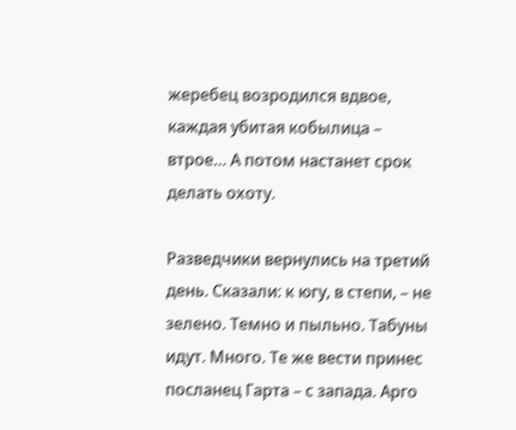жеребец возродился вдвое, каждая убитая кобылица – втрое… А потом настанет срок делать охоту.

Разведчики вернулись на третий день. Сказали: к югу, в степи, – не зелено. Темно и пыльно. Табуны идут. Много. Те же вести принес посланец Гарта – с запада. Арго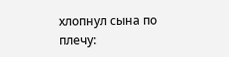хлопнул сына по плечу: